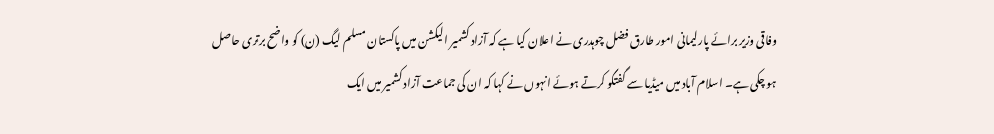وفاقی وزیر برائے پارلیمانی امور طارق فضل چوہدری نے اعلان کیا ہے کہ آزاد کشمیر الیکشن میں پاکستان مسلم لیگ (ن) کو واضح برتری حاصل ہو چکی ہے۔ اسلام آباد میں میڈیا سے گفتگو کرتے ہوئے انہوں نے کہا کہ ان کی جماعت آزاد کشمیر میں ایک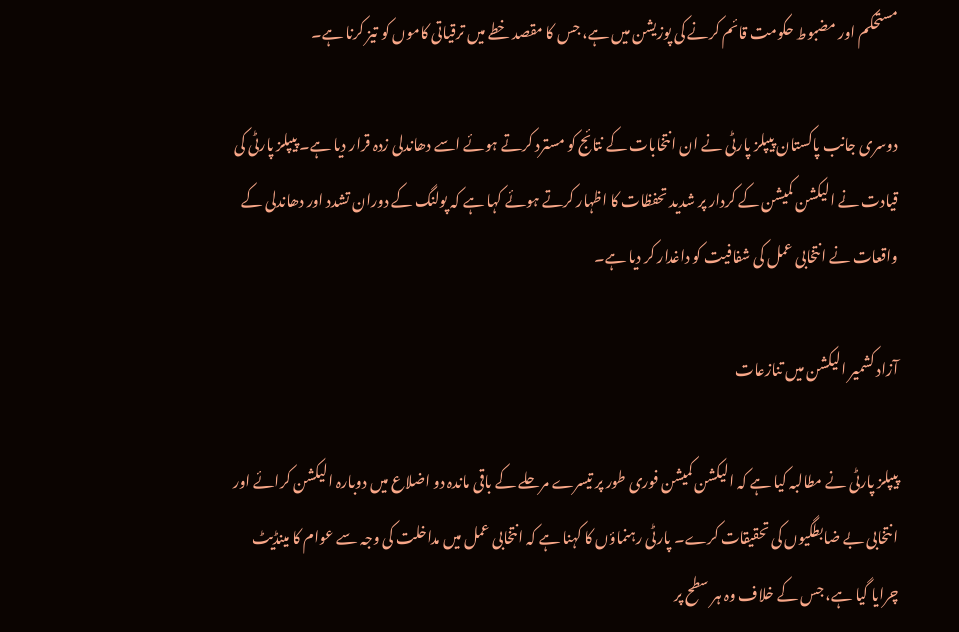مستحکم اور مضبوط حکومت قائم کرنے کی پوزیشن میں ہے، جس کا مقصد خطے میں ترقیاتی کاموں کو تیز کرنا ہے۔

دوسری جانب پاکستان پیپلز پارٹی نے ان انتخابات کے نتائج کو مسترد کرتے ہوئے اسے دھاندلی زدہ قرار دیا ہے۔ پیپلز پارٹی کی قیادت نے الیکشن کمیشن کے کردار پر شدید تحفظات کا اظہار کرتے ہوئے کہا ہے کہ پولنگ کے دوران تشدد اور دھاندلی کے واقعات نے انتخابی عمل کی شفافیت کو داغدار کر دیا ہے۔

آزاد کشمیر الیکشن میں تنازعات

پیپلز پارٹی نے مطالبہ کیا ہے کہ الیکشن کمیشن فوری طور پر تیسرے مرحلے کے باقی ماندہ دو اضلاع میں دوبارہ الیکشن کرائے اور انتخابی بے ضابطگیوں کی تحقیقات کرے۔ پارٹی رہنماؤں کا کہنا ہے کہ انتخابی عمل میں مداخلت کی وجہ سے عوام کا مینڈیٹ چرایا گیا ہے، جس کے خلاف وہ ہر سطح پر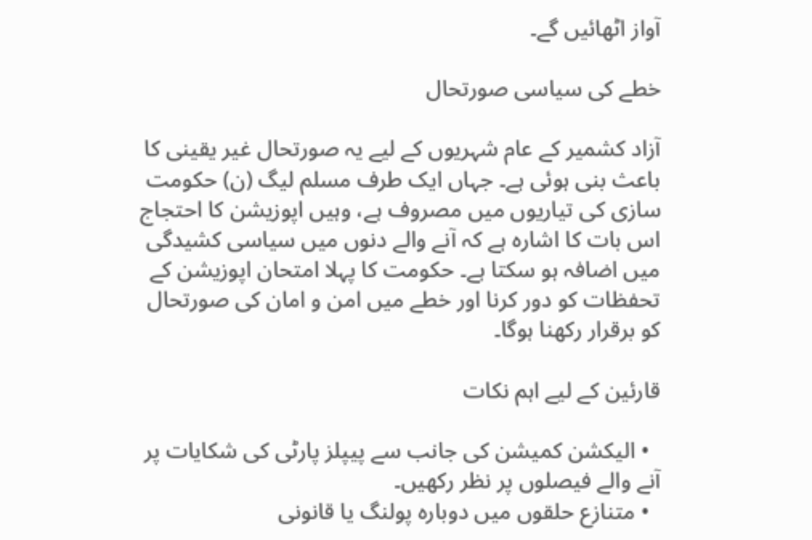آواز اٹھائیں گے۔

خطے کی سیاسی صورتحال

آزاد کشمیر کے عام شہریوں کے لیے یہ صورتحال غیر یقینی کا باعث بنی ہوئی ہے۔ جہاں ایک طرف مسلم لیگ (ن) حکومت سازی کی تیاریوں میں مصروف ہے، وہیں اپوزیشن کا احتجاج اس بات کا اشارہ ہے کہ آنے والے دنوں میں سیاسی کشیدگی میں اضافہ ہو سکتا ہے۔ حکومت کا پہلا امتحان اپوزیشن کے تحفظات کو دور کرنا اور خطے میں امن و امان کی صورتحال کو برقرار رکھنا ہوگا۔

قارئین کے لیے اہم نکات

  • الیکشن کمیشن کی جانب سے پیپلز پارٹی کی شکایات پر آنے والے فیصلوں پر نظر رکھیں۔
  • متنازع حلقوں میں دوبارہ پولنگ یا قانونی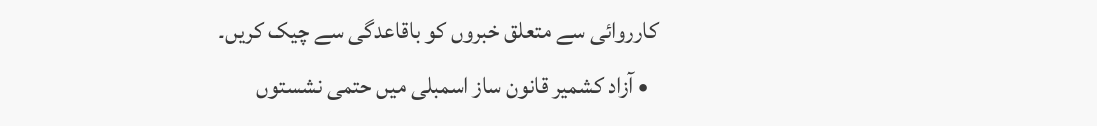کارروائی سے متعلق خبروں کو باقاعدگی سے چیک کریں۔
  • آزاد کشمیر قانون ساز اسمبلی میں حتمی نشستوں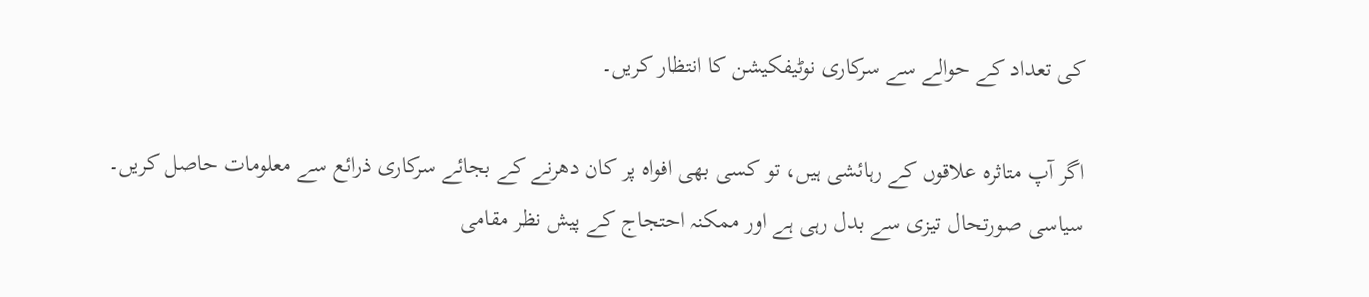کی تعداد کے حوالے سے سرکاری نوٹیفکیشن کا انتظار کریں۔

اگر آپ متاثرہ علاقوں کے رہائشی ہیں، تو کسی بھی افواہ پر کان دھرنے کے بجائے سرکاری ذرائع سے معلومات حاصل کریں۔ سیاسی صورتحال تیزی سے بدل رہی ہے اور ممکنہ احتجاج کے پیش نظر مقامی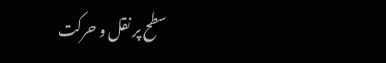سطح پر نقل و حرکت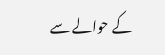کے حوالے سے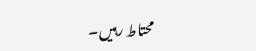محتاط رہیں۔